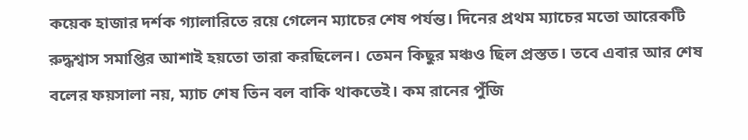কয়েক হাজার দর্শক গ্যালারিতে রয়ে গেলেন ম্যাচের শেষ পর্যন্ত। দিনের প্রথম ম্যাচের মতো আরেকটি রুদ্ধশ্বাস সমাপ্তির আশাই হয়তো তারা করছিলেন। তেমন কিছুর মঞ্চও ছিল প্রস্তত। তবে এবার আর শেষ বলের ফয়সালা নয়, ম্যাচ শেষ তিন বল বাকি থাকতেই। কম রানের পুঁজি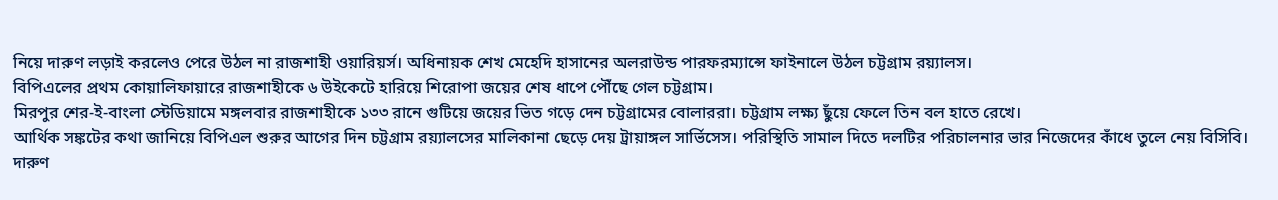নিয়ে দারুণ লড়াই করলেও পেরে উঠল না রাজশাহী ওয়ারিয়র্স। অধিনায়ক শেখ মেহেদি হাসানের অলরাউন্ড পারফরম্যান্সে ফাইনালে উঠল চট্টগ্রাম রয়্যালস।
বিপিএলের প্রথম কোয়ালিফায়ারে রাজশাহীকে ৬ উইকেটে হারিয়ে শিরোপা জয়ের শেষ ধাপে পৌঁছে গেল চট্টগ্রাম।
মিরপুর শের-ই-বাংলা স্টেডিয়ামে মঙ্গলবার রাজশাহীকে ১৩৩ রানে গুটিয়ে জয়ের ভিত গড়ে দেন চট্টগ্রামের বোলাররা। চট্টগ্রাম লক্ষ্য ছুঁয়ে ফেলে তিন বল হাতে রেখে।
আর্থিক সঙ্কটের কথা জানিয়ে বিপিএল শুরুর আগের দিন চট্টগ্রাম রয়্যালসের মালিকানা ছেড়ে দেয় ট্রায়াঙ্গল সার্ভিসেস। পরিস্থিতি সামাল দিতে দলটির পরিচালনার ভার নিজেদের কাঁধে তুলে নেয় বিসিবি। দারুণ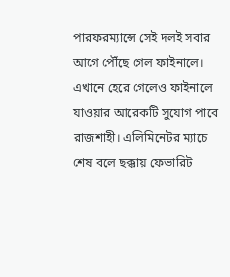পারফরম্যান্সে সেই দলই সবার আগে পৌঁছে গেল ফাইনালে।
এখানে হেরে গেলেও ফাইনালে যাওয়ার আরেকটি সুযোগ পাবে রাজশাহী। এলিমিনেটর ম্যাচে শেষ বলে ছক্কায় ফেভারিট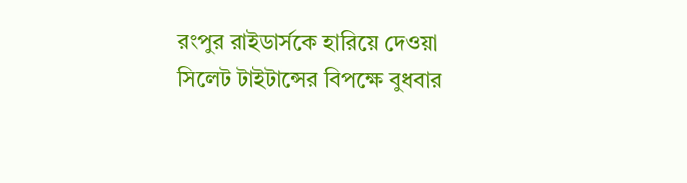রংপুর রাইডার্সকে হারিয়ে দেওয়া সিলেট টাইটান্সের বিপক্ষে বুধবার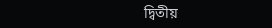দ্বিতীয়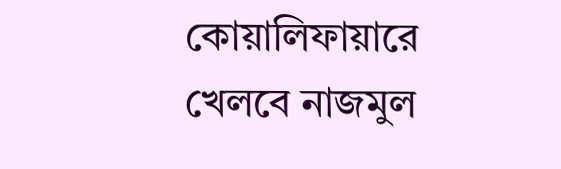কোয়ালিফায়ারে খেলবে নাজমুল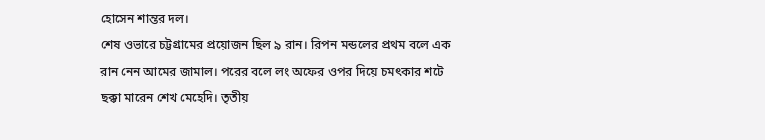হোসেন শান্তর দল।
শেষ ওভারে চট্টগ্রামের প্রয়োজন ছিল ৯ রান। রিপন মন্ডলের প্রথম বলে এক রান নেন আমের জামাল। পরের বলে লং অফের ওপর দিয়ে চমৎকার শটে ছক্কা মারেন শেখ মেহেদি। তৃতীয়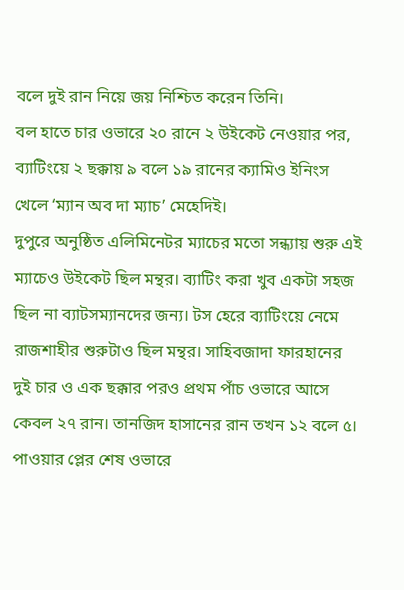বলে দুই রান নিয়ে জয় নিশ্চিত করেন তিনি।
বল হাতে চার ওভারে ২০ রানে ২ উইকেট নেওয়ার পর, ব্যাটিংয়ে ২ ছক্কায় ৯ বলে ১৯ রানের ক্যামিও ইনিংস খেলে ‘ম্যান অব দা ম্যাচ’ মেহেদিই।
দুপুরে অনুষ্ঠিত এলিমিনেটর ম্যাচের মতো সন্ধ্যায় শুরু এই ম্যাচেও উইকেট ছিল মন্থর। ব্যাটিং করা খুব একটা সহজ ছিল না ব্যাটসম্যানদের জন্য। টস হেরে ব্যাটিংয়ে নেমে রাজশাহীর শুরুটাও ছিল মন্থর। সাহিবজাদা ফারহানের দুই চার ও এক ছক্কার পরও প্রথম পাঁচ ওভারে আসে কেবল ২৭ রান। তানজিদ হাসানের রান তখন ১২ বলে ৫।
পাওয়ার প্লের শেষ ওভারে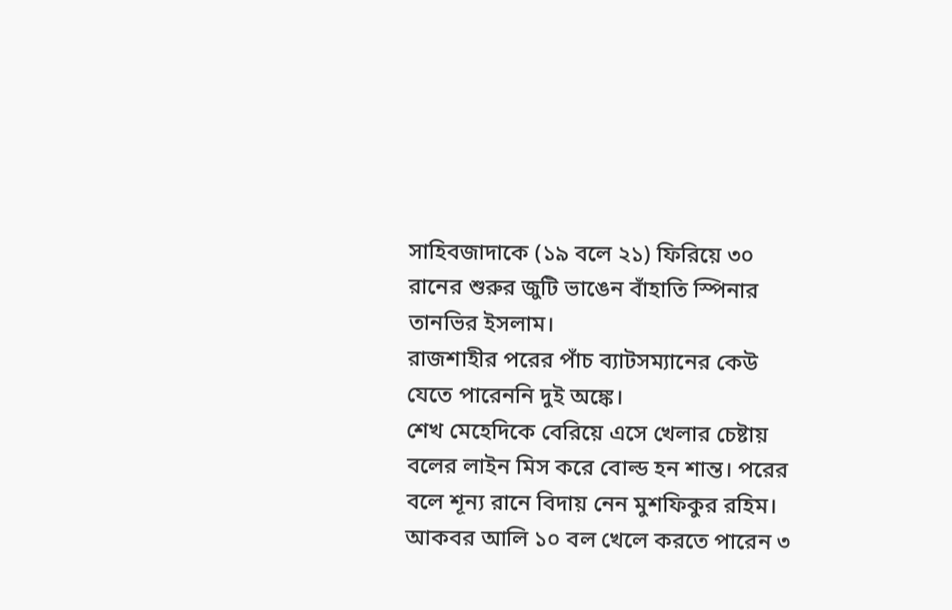সাহিবজাদাকে (১৯ বলে ২১) ফিরিয়ে ৩০ রানের শুরুর জুটি ভাঙেন বাঁহাতি স্পিনার তানভির ইসলাম।
রাজশাহীর পরের পাঁচ ব্যাটসম্যানের কেউ যেতে পারেননি দুই অঙ্কে।
শেখ মেহেদিকে বেরিয়ে এসে খেলার চেষ্টায় বলের লাইন মিস করে বোল্ড হন শান্ত। পরের বলে শূন্য রানে বিদায় নেন মুশফিকুর রহিম। আকবর আলি ১০ বল খেলে করতে পারেন ৩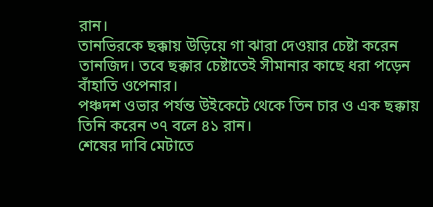রান।
তানভিরকে ছক্কায় উড়িয়ে গা ঝারা দেওয়ার চেষ্টা করেন তানজিদ। তবে ছক্কার চেষ্টাতেই সীমানার কাছে ধরা পড়েন বাঁহাতি ওপেনার।
পঞ্চদশ ওভার পর্যন্ত উইকেটে থেকে তিন চার ও এক ছক্কায় তিনি করেন ৩৭ বলে ৪১ রান।
শেষের দাবি মেটাতে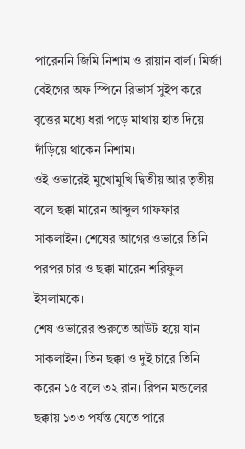পারেননি জিমি নিশাম ও রায়ান বার্ল। মির্জা বেইগের অফ স্পিনে রিভার্স সুইপ করে বৃত্তের মধ্যে ধরা পড়ে মাথায় হাত দিয়ে দাঁড়িয়ে থাকেন নিশাম।
ওই ওভারেই মুখোমুখি দ্বিতীয় আর তৃতীয় বলে ছক্কা মারেন আব্দুল গাফফার সাকলাইন। শেষের আগের ওভারে তিনি পরপর চার ও ছক্কা মারেন শরিফুল ইসলামকে।
শেষ ওভারের শুরুতে আউট হয়ে যান সাকলাইন। তিন ছক্কা ও দুই চারে তিনি করেন ১৫ বলে ৩২ রান। রিপন মন্ডলের ছক্কায় ১৩৩ পর্যন্ত যেতে পারে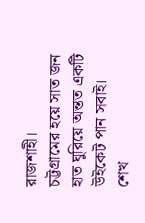রাজশাহী।
চট্টগ্রামের হয়ে সাত জন হাত ঘুরিয়ে অন্তত একটি উইকেট পান সবাই। শেখ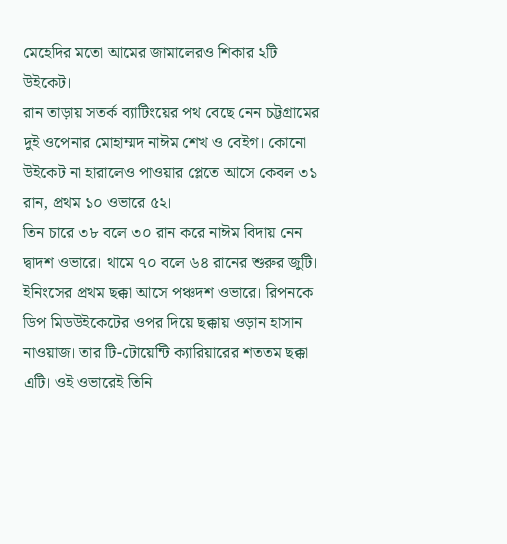মেহেদির মতো আমের জামালেরও শিকার ২টি উইকেট।
রান তাড়ায় সতর্ক ব্যাটিংয়ের পথ বেছে নেন চট্টগ্রামের দুই ওপেনার মোহাম্মদ নাঈম শেখ ও বেইগ। কোনো উইকেট না হারালেও পাওয়ার প্লেতে আসে কেবল ৩১ রান, প্রথম ১০ ওভারে ৫২।
তিন চারে ৩৮ বলে ৩০ রান করে নাঈম বিদায় নেন দ্বাদশ ওভারে। থামে ৭০ বলে ৬৪ রানের শুরুর জুটি।
ইনিংসের প্রথম ছক্কা আসে পঞ্চদশ ওভারে। রিপনকে ডিপ মিডউইকেটের ওপর দিয়ে ছক্কায় ওড়ান হাসান নাওয়াজ। তার টি-টোয়েন্টি ক্যারিয়ারের শততম ছক্কা এটি। ওই ওভারেই তিনি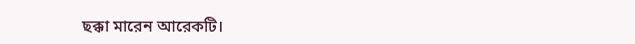ছক্কা মারেন আরেকটি।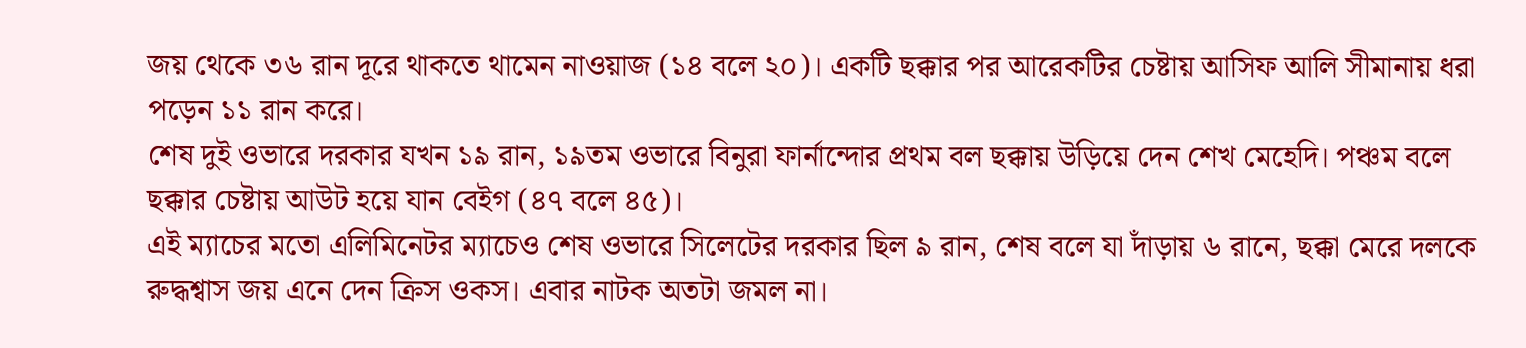জয় থেকে ৩৬ রান দূরে থাকতে থামেন নাওয়াজ (১৪ বলে ২০)। একটি ছক্কার পর আরেকটির চেষ্টায় আসিফ আলি সীমানায় ধরা পড়েন ১১ রান করে।
শেষ দুই ওভারে দরকার যখন ১৯ রান, ১৯তম ওভারে বিনুরা ফার্নান্দোর প্রথম বল ছক্কায় উড়িয়ে দেন শেখ মেহেদি। পঞ্চম বলে ছক্কার চেষ্টায় আউট হয়ে যান বেইগ (৪৭ বলে ৪৫)।
এই ম্যাচের মতো এলিমিনেটর ম্যাচেও শেষ ওভারে সিলেটের দরকার ছিল ৯ রান, শেষ বলে যা দাঁড়ায় ৬ রানে, ছক্কা মেরে দলকে রুদ্ধশ্বাস জয় এনে দেন ক্রিস ওকস। এবার নাটক অতটা জমল না।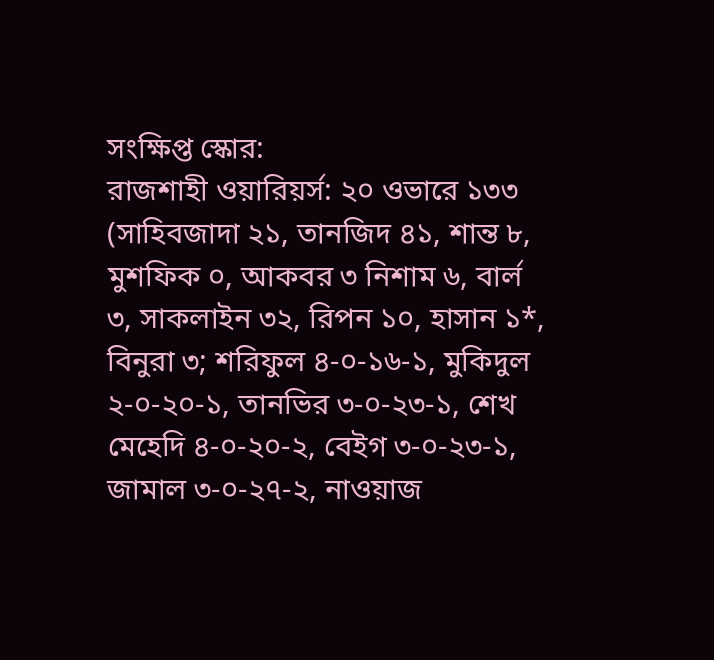সংক্ষিপ্ত স্কোর:
রাজশাহী ওয়ারিয়র্স: ২০ ওভারে ১৩৩ (সাহিবজাদা ২১, তানজিদ ৪১, শান্ত ৮, মুশফিক ০, আকবর ৩ নিশাম ৬, বার্ল ৩, সাকলাইন ৩২, রিপন ১০, হাসান ১*, বিনুরা ৩; শরিফুল ৪-০-১৬-১, মুকিদুল ২-০-২০-১, তানভির ৩-০-২৩-১, শেখ মেহেদি ৪-০-২০-২, বেইগ ৩-০-২৩-১, জামাল ৩-০-২৭-২, নাওয়াজ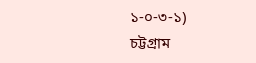১-০-৩-১)
চট্টগ্রাম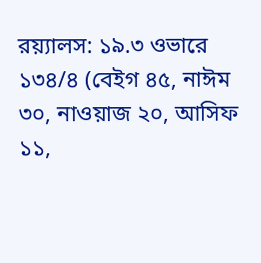রয়্যালস: ১৯.৩ ওভারে ১৩৪/৪ (বেইগ ৪৫, নাঈম ৩০, নাওয়াজ ২০, আসিফ ১১,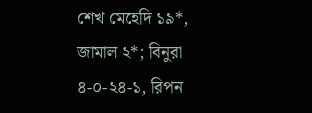শেখ মেহেদি ১৯*, জামাল ২*; বিনুরা ৪-০-২৪-১, রিপন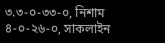৩.৩-০-৩৩-০, নিশাম ৪-০-২৬-০, সাকলাইন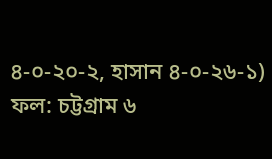৪-০-২০-২, হাসান ৪-০-২৬-১)
ফল: চট্টগ্রাম ৬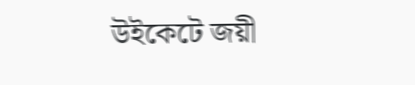উইকেটে জয়ী